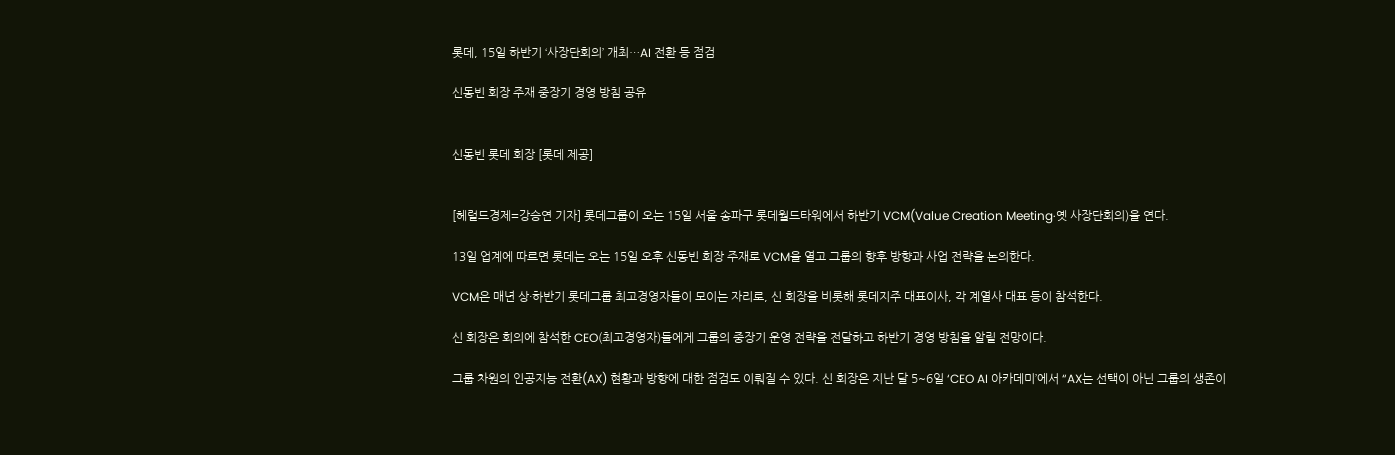롯데, 15일 하반기 ‘사장단회의’ 개최…AI 전환 등 점검

신동빈 회장 주재 중장기 경영 방침 공유


신동빈 롯데 회장 [롯데 제공]


[헤럴드경제=강승연 기자] 롯데그룹이 오는 15일 서울 송파구 롯데월드타워에서 하반기 VCM(Value Creation Meeting·옛 사장단회의)을 연다.

13일 업계에 따르면 롯데는 오는 15일 오후 신동빈 회장 주재로 VCM을 열고 그룹의 향후 방향과 사업 전략을 논의한다.

VCM은 매년 상·하반기 롯데그룹 최고경영자들이 모이는 자리로, 신 회장을 비롯해 롯데지주 대표이사, 각 계열사 대표 등이 참석한다.

신 회장은 회의에 참석한 CEO(최고경영자)들에게 그룹의 중장기 운영 전략을 전달하고 하반기 경영 방침을 알릴 전망이다.

그룹 차원의 인공지능 전환(AX) 현황과 방향에 대한 점검도 이뤄질 수 있다. 신 회장은 지난 달 5~6일 ‘CEO AI 아카데미’에서 “AX는 선택이 아닌 그룹의 생존이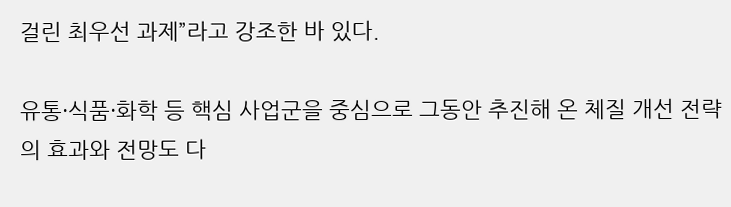걸린 최우선 과제”라고 강조한 바 있다.

유통·식품·화학 등 핵심 사업군을 중심으로 그동안 추진해 온 체질 개선 전략의 효과와 전망도 다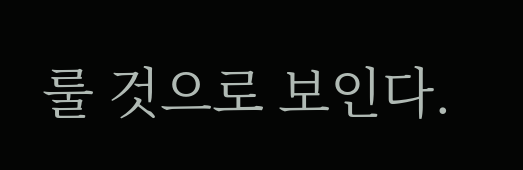룰 것으로 보인다.